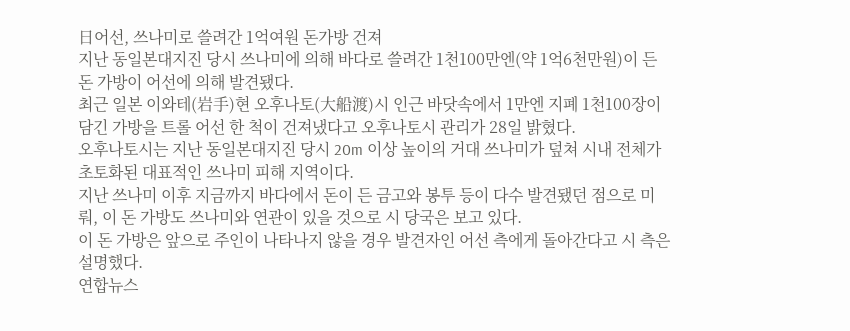日어선, 쓰나미로 쓸려간 1억여원 돈가방 건져
지난 동일본대지진 당시 쓰나미에 의해 바다로 쓸려간 1천100만엔(약 1억6천만원)이 든 돈 가방이 어선에 의해 발견됐다.
최근 일본 이와테(岩手)현 오후나토(大船渡)시 인근 바닷속에서 1만엔 지폐 1천100장이 담긴 가방을 트롤 어선 한 척이 건져냈다고 오후나토시 관리가 28일 밝혔다.
오후나토시는 지난 동일본대지진 당시 20m 이상 높이의 거대 쓰나미가 덮쳐 시내 전체가 초토화된 대표적인 쓰나미 피해 지역이다.
지난 쓰나미 이후 지금까지 바다에서 돈이 든 금고와 봉투 등이 다수 발견됐던 점으로 미뤄, 이 돈 가방도 쓰나미와 연관이 있을 것으로 시 당국은 보고 있다.
이 돈 가방은 앞으로 주인이 나타나지 않을 경우 발견자인 어선 측에게 돌아간다고 시 측은 설명했다.
연합뉴스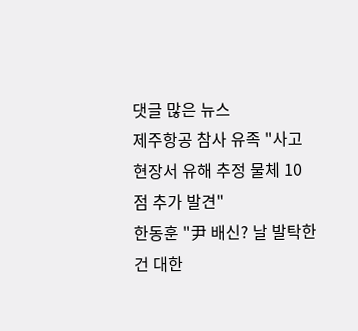댓글 많은 뉴스
제주항공 참사 유족 "사고 현장서 유해 추정 물체 10점 추가 발견"
한동훈 "尹 배신? 날 발탁한 건 대한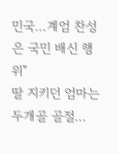민국…계엄 찬성은 국민 배신 행위"
딸 지키던 엄마는 두개골 골절…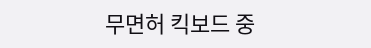무면허 킥보드 중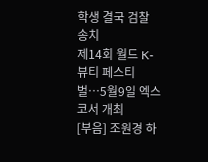학생 결국 검찰 송치
제14회 월드 K-뷰티 페스티벌…5월9일 엑스코서 개최
[부음] 조원경 하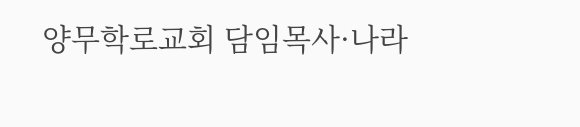양무학로교회 담임목사·나라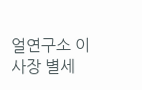얼연구소 이사장 별세